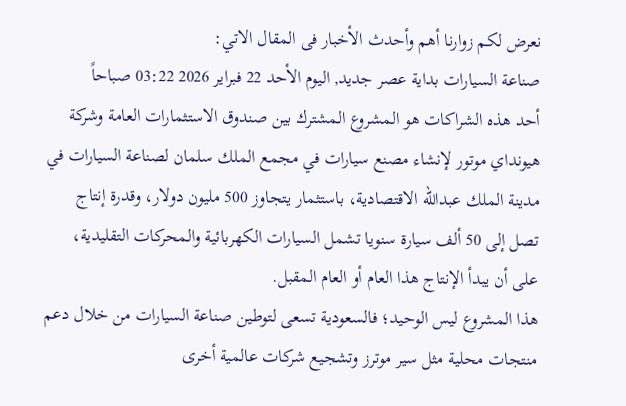نعرض لكم زوارنا أهم وأحدث الأخبار فى المقال الاتي:
صناعة السيارات بداية عصر جديد, اليوم الأحد 22 فبراير 2026 03:22 صباحاً
أحد هذه الشراكات هو المشروع المشترك بين صندوق الاستثمارات العامة وشركة هيونداي موتور لإنشاء مصنع سيارات في مجمع الملك سلمان لصناعة السيارات في مدينة الملك عبدالله الاقتصادية، باستثمار يتجاوز 500 مليون دولار، وقدرة إنتاج تصل إلى 50 ألف سيارة سنويا تشمل السيارات الكهربائية والمحركات التقليدية، على أن يبدأ الإنتاج هذا العام أو العام المقبل.
هذا المشروع ليس الوحيد؛ فالسعودية تسعى لتوطين صناعة السيارات من خلال دعم منتجات محلية مثل سير موترز وتشجيع شركات عالمية أخرى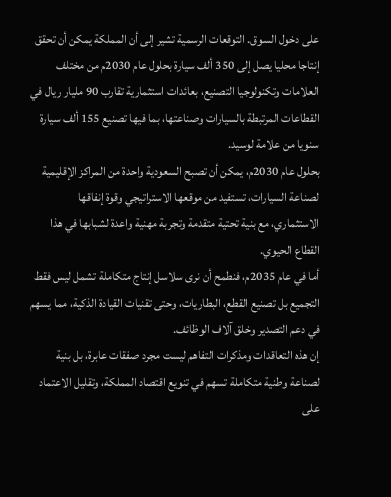على دخول السوق. التوقعات الرسمية تشير إلى أن المملكة يمكن أن تحقق إنتاجا محليا يصل إلى 350 ألف سيارة بحلول عام 2030م من مختلف العلامات وتكنولوجيا التصنيع، بعائدات استثمارية تقارب 90 مليار ريال في القطاعات المرتبطة بالسيارات وصناعتها، بما فيها تصنيع 155 ألف سيارة سنويا من علامة لوسيد.
بحلول عام 2030م، يمكن أن تصبح السعودية واحدة من المراكز الإقليمية لصناعة السيارات، تستفيد من موقعها الاستراتيجي وقوة إنفاقها الاستثماري، مع بنية تحتية متقدمة وتجربة مهنية واعدة لشبابها في هذا القطاع الحيوي.
أما في عام 2035م، فنطمح أن نرى سلاسل إنتاج متكاملة تشمل ليس فقط التجميع بل تصنيع القطع، البطاريات، وحتى تقنيات القيادة الذكية، مما يسهم في دعم التصدير وخلق آلاف الوظائف.
إن هذه التعاقدات ومذكرات التفاهم ليست مجرد صفقات عابرة، بل بنية لصناعة وطنية متكاملة تسهم في تنويع اقتصاد المملكة، وتقليل الاعتماد على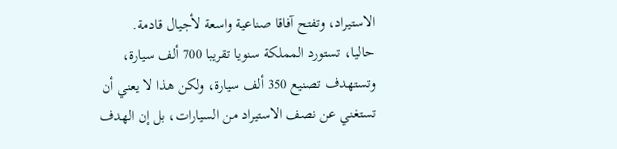الاستيراد، وتفتح آفاقا صناعية واسعة لأجيال قادمة.
حاليا، تستورد المملكة سنويا تقريبا 700 ألف سيارة، وتستهدف تصنيع 350 ألف سيارة، ولكن هذا لا يعني أن تستغني عن نصف الاستيراد من السيارات، بل إن الهدف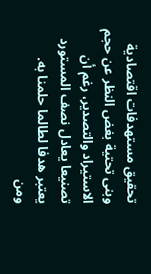تحقيق مستهدفات اقتصادية وبنى تحتية بغض النظر عن حجم الاستيراد والتصدير، رغم أن تصنيعا يعادل نصف المستورد يعتبر هدفا لطالما حلمنا به.
ومن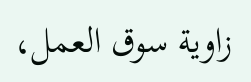زاوية سوق العمل،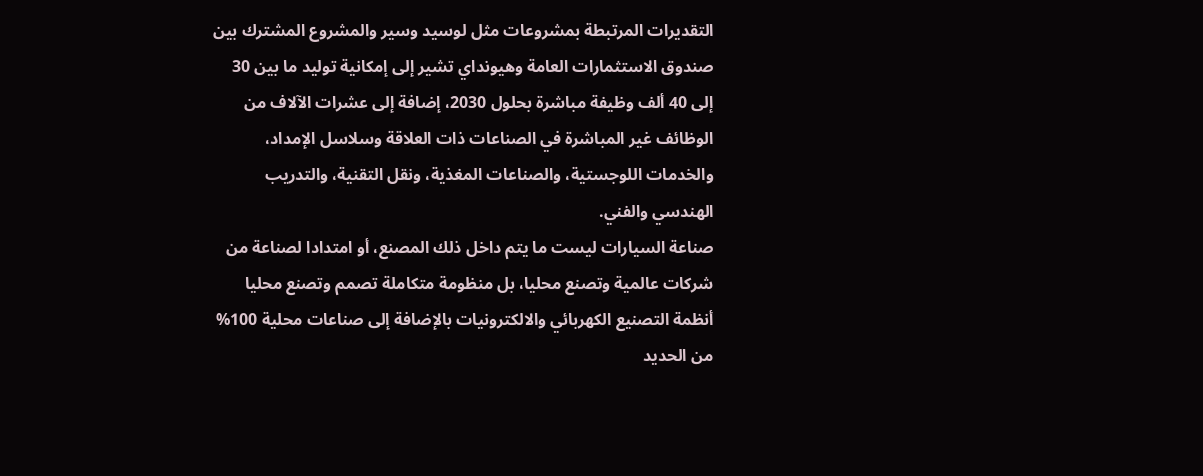التقديرات المرتبطة بمشروعات مثل لوسيد وسير والمشروع المشترك بين صندوق الاستثمارات العامة وهيونداي تشير إلى إمكانية توليد ما بين 30 إلى 40 ألف وظيفة مباشرة بحلول 2030، إضافة إلى عشرات الآلاف من الوظائف غير المباشرة في الصناعات ذات العلاقة وسلاسل الإمداد، والخدمات اللوجستية، والصناعات المغذية، ونقل التقنية، والتدريب الهندسي والفني.
صناعة السيارات ليست ما يتم داخل ذلك المصنع، أو امتدادا لصناعة من شركات عالمية وتصنع محليا، بل منظومة متكاملة تصمم وتصنع محليا أنظمة التصنيع الكهربائي والالكترونيات بالإضافة إلى صناعات محلية 100% من الحديد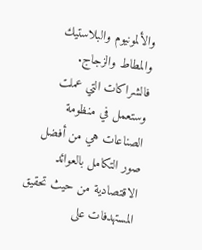والألمونيوم والبلاستيك والمطاط والزجاج. فالشراكات التي عملت وستعمل في منظومة الصناعات هي من أفضل صور التكامل بالعوائد الاقتصادية من حيث تحقيق المستهدفات على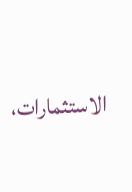الاستثمارات،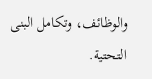والوظائف، وتكامل البنى التحتية.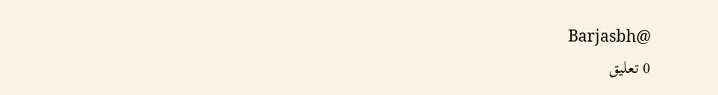Barjasbh@
0 تعليق